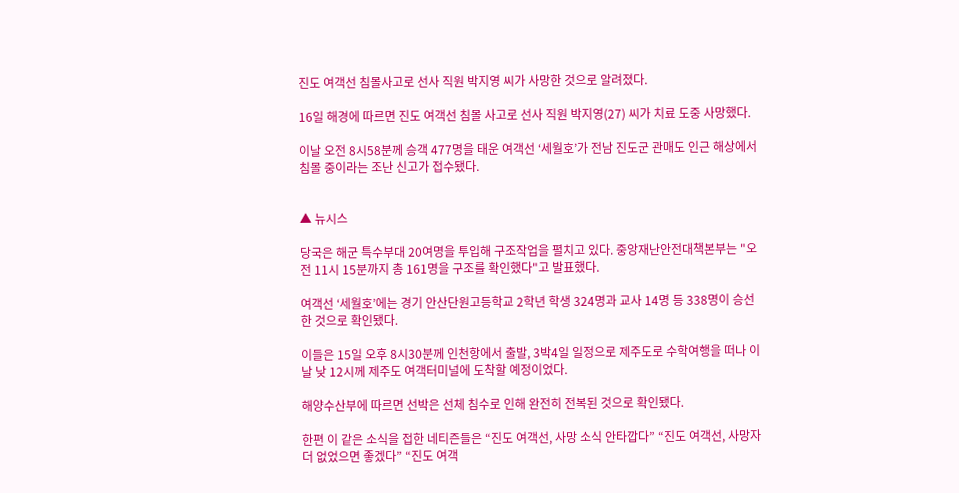진도 여객선 침몰사고로 선사 직원 박지영 씨가 사망한 것으로 알려졌다.

16일 해경에 따르면 진도 여객선 침몰 사고로 선사 직원 박지영(27) 씨가 치료 도중 사망했다.

이날 오전 8시58분께 승객 477명을 태운 여객선 ‘세월호’가 전남 진도군 관매도 인근 해상에서 침몰 중이라는 조난 신고가 접수됐다.


▲ 뉴시스

당국은 해군 특수부대 20여명을 투입해 구조작업을 펼치고 있다. 중앙재난안전대책본부는 "오전 11시 15분까지 총 161명을 구조를 확인했다"고 발표했다.

여객선 ‘세월호’에는 경기 안산단원고등학교 2학년 학생 324명과 교사 14명 등 338명이 승선한 것으로 확인됐다.

이들은 15일 오후 8시30분께 인천항에서 출발, 3박4일 일정으로 제주도로 수학여행을 떠나 이날 낮 12시께 제주도 여객터미널에 도착할 예정이었다.

해양수산부에 따르면 선박은 선체 침수로 인해 완전히 전복된 것으로 확인됐다.

한편 이 같은 소식을 접한 네티즌들은 “진도 여객선, 사망 소식 안타깝다” “진도 여객선, 사망자 더 없었으면 좋겠다” “진도 여객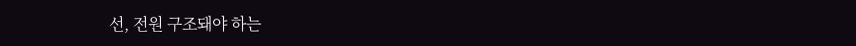선, 전원 구조돼야 하는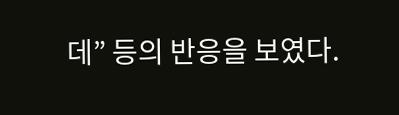데” 등의 반응을 보였다.